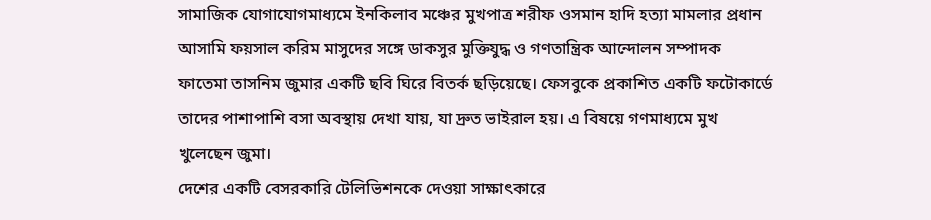সামাজিক যোগাযোগমাধ্যমে ইনকিলাব মঞ্চের মুখপাত্র শরীফ ওসমান হাদি হত্যা মামলার প্রধান আসামি ফয়সাল করিম মাসুদের সঙ্গে ডাকসুর মুক্তিযুদ্ধ ও গণতান্ত্রিক আন্দোলন সম্পাদক ফাতেমা তাসনিম জুমার একটি ছবি ঘিরে বিতর্ক ছড়িয়েছে। ফেসবুকে প্রকাশিত একটি ফটোকার্ডে তাদের পাশাপাশি বসা অবস্থায় দেখা যায়, যা দ্রুত ভাইরাল হয়। এ বিষয়ে গণমাধ্যমে মুখ খুলেছেন জুমা।
দেশের একটি বেসরকারি টেলিভিশনকে দেওয়া সাক্ষাৎকারে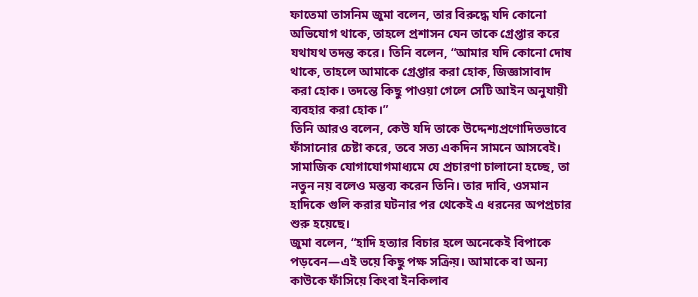ফাতেমা তাসনিম জুমা বলেন, তার বিরুদ্ধে যদি কোনো অভিযোগ থাকে, তাহলে প্রশাসন যেন তাকে গ্রেপ্তার করে যথাযথ তদন্ত করে। তিনি বলেন, “আমার যদি কোনো দোষ থাকে, তাহলে আমাকে গ্রেপ্তার করা হোক, জিজ্ঞাসাবাদ করা হোক। তদন্তে কিছু পাওয়া গেলে সেটি আইন অনুযায়ী ব্যবহার করা হোক।”
তিনি আরও বলেন, কেউ যদি তাকে উদ্দেশ্যপ্রণোদিতভাবে ফাঁসানোর চেষ্টা করে, তবে সত্য একদিন সামনে আসবেই। সামাজিক যোগাযোগমাধ্যমে যে প্রচারণা চালানো হচ্ছে, তা নতুন নয় বলেও মন্তব্য করেন তিনি। তার দাবি, ওসমান হাদিকে গুলি করার ঘটনার পর থেকেই এ ধরনের অপপ্রচার শুরু হয়েছে।
জুমা বলেন, “হাদি হত্যার বিচার হলে অনেকেই বিপাকে পড়বেন—এই ভয়ে কিছু পক্ষ সক্রিয়। আমাকে বা অন্য কাউকে ফাঁসিয়ে কিংবা ইনকিলাব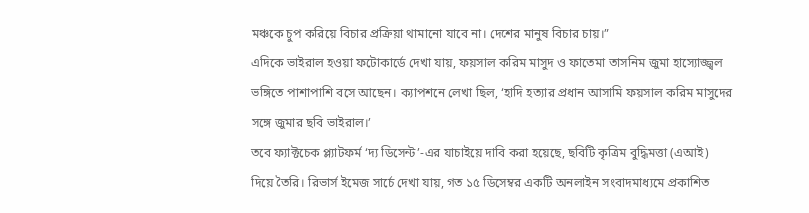মঞ্চকে চুপ করিয়ে বিচার প্রক্রিয়া থামানো যাবে না। দেশের মানুষ বিচার চায়।”
এদিকে ভাইরাল হওয়া ফটোকার্ডে দেখা যায়, ফয়সাল করিম মাসুদ ও ফাতেমা তাসনিম জুমা হাস্যোজ্জ্বল ভঙ্গিতে পাশাপাশি বসে আছেন। ক্যাপশনে লেখা ছিল, ‘হাদি হত্যার প্রধান আসামি ফয়সাল করিম মাসুদের সঙ্গে জুমার ছবি ভাইরাল।’
তবে ফ্যাক্টচেক প্ল্যাটফর্ম ‘দ্য ডিসেন্ট’-এর যাচাইয়ে দাবি করা হয়েছে, ছবিটি কৃত্রিম বুদ্ধিমত্তা (এআই) দিয়ে তৈরি। রিভার্স ইমেজ সার্চে দেখা যায়, গত ১৫ ডিসেম্বর একটি অনলাইন সংবাদমাধ্যমে প্রকাশিত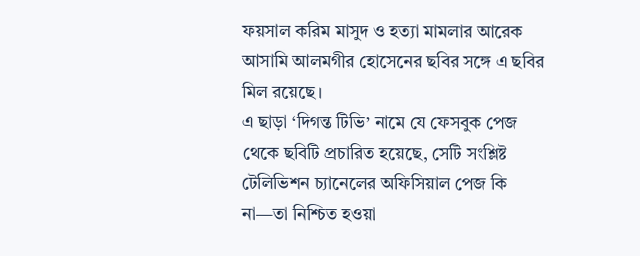ফয়সাল করিম মাসুদ ও হত্যা মামলার আরেক আসামি আলমগীর হোসেনের ছবির সঙ্গে এ ছবির মিল রয়েছে।
এ ছাড়া ‘দিগন্ত টিভি’ নামে যে ফেসবুক পেজ থেকে ছবিটি প্রচারিত হয়েছে, সেটি সংশ্লিষ্ট টেলিভিশন চ্যানেলের অফিসিয়াল পেজ কি না—তা নিশ্চিত হওয়া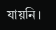যায়নি।